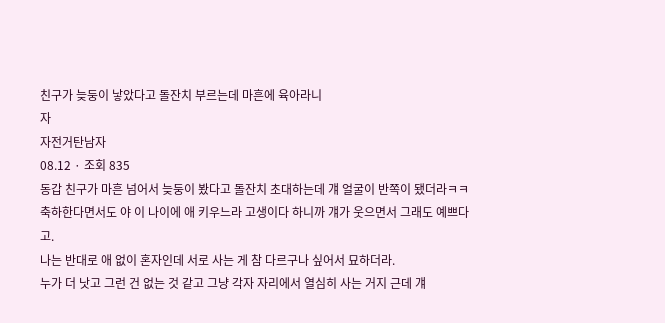친구가 늦둥이 낳았다고 돌잔치 부르는데 마흔에 육아라니
자
자전거탄남자
08.12 · 조회 835
동갑 친구가 마흔 넘어서 늦둥이 봤다고 돌잔치 초대하는데 걔 얼굴이 반쪽이 됐더라ㅋㅋ
축하한다면서도 야 이 나이에 애 키우느라 고생이다 하니까 걔가 웃으면서 그래도 예쁘다고.
나는 반대로 애 없이 혼자인데 서로 사는 게 참 다르구나 싶어서 묘하더라.
누가 더 낫고 그런 건 없는 것 같고 그냥 각자 자리에서 열심히 사는 거지 근데 걔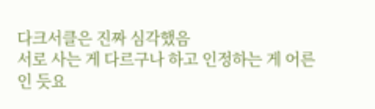다크서클은 진짜 심각했음
서로 사는 게 다르구나 하고 인정하는 게 어른인 듯요